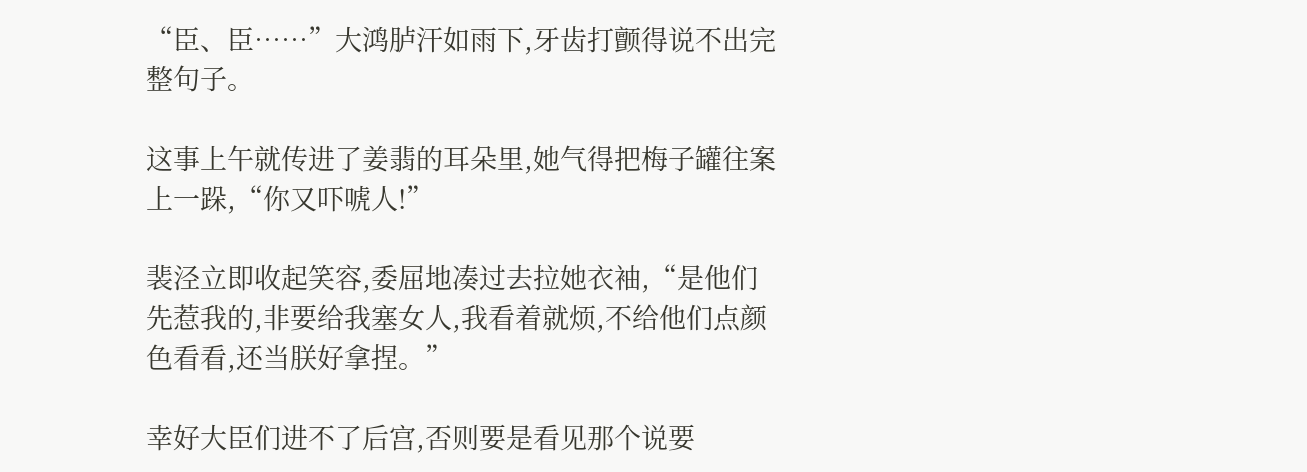“臣、臣……”大鸿胪汗如雨下,牙齿打颤得说不出完整句子。

这事上午就传进了姜翡的耳朵里,她气得把梅子罐往案上一跺,“你又吓唬人!”

裴泾立即收起笑容,委屈地凑过去拉她衣袖,“是他们先惹我的,非要给我塞女人,我看着就烦,不给他们点颜色看看,还当朕好拿捏。”

幸好大臣们进不了后宫,否则要是看见那个说要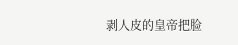剥人皮的皇帝把脸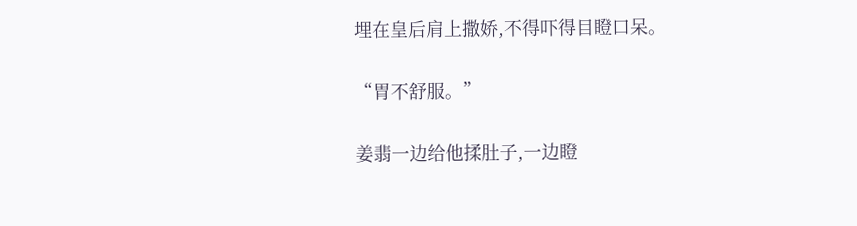埋在皇后肩上撒娇,不得吓得目瞪口呆。

“胃不舒服。”

姜翡一边给他揉肚子,一边瞪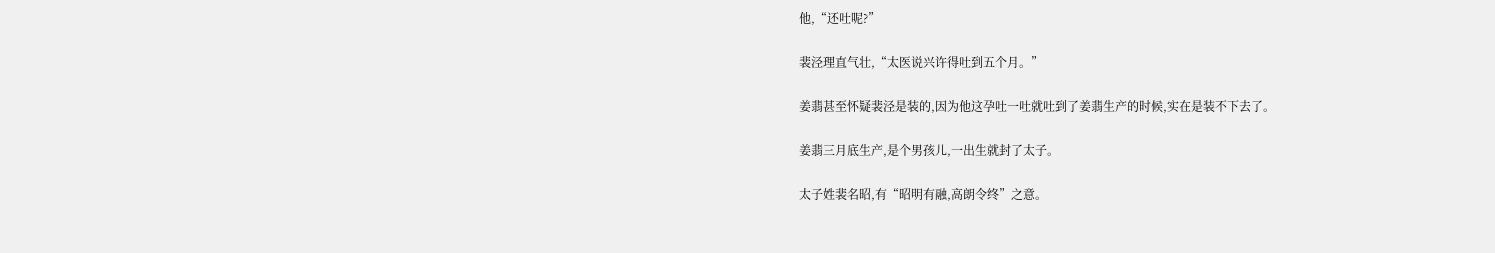他,“还吐呢?”

裴泾理直气壮,“太医说兴许得吐到五个月。”

姜翡甚至怀疑裴泾是装的,因为他这孕吐一吐就吐到了姜翡生产的时候,实在是装不下去了。

姜翡三月底生产,是个男孩儿,一出生就封了太子。

太子姓裴名昭,有“昭明有融,高朗令终”之意。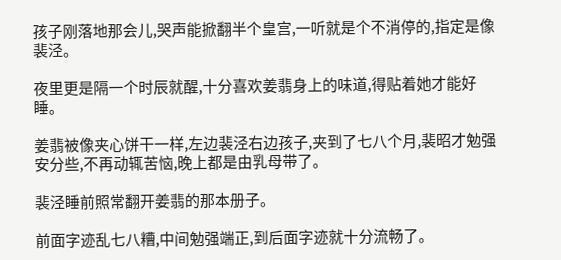孩子刚落地那会儿,哭声能掀翻半个皇宫,一听就是个不消停的,指定是像裴泾。

夜里更是隔一个时辰就醒,十分喜欢姜翡身上的味道,得贴着她才能好睡。

姜翡被像夹心饼干一样,左边裴泾右边孩子,夹到了七八个月,裴昭才勉强安分些,不再动辄苦恼,晚上都是由乳母带了。

裴泾睡前照常翻开姜翡的那本册子。

前面字迹乱七八糟,中间勉强端正,到后面字迹就十分流畅了。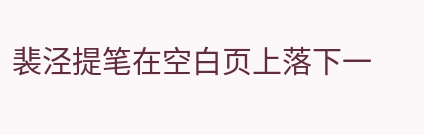裴泾提笔在空白页上落下一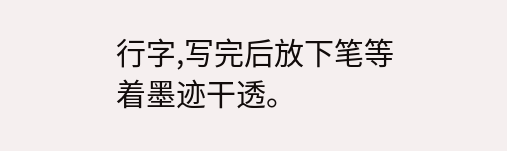行字,写完后放下笔等着墨迹干透。